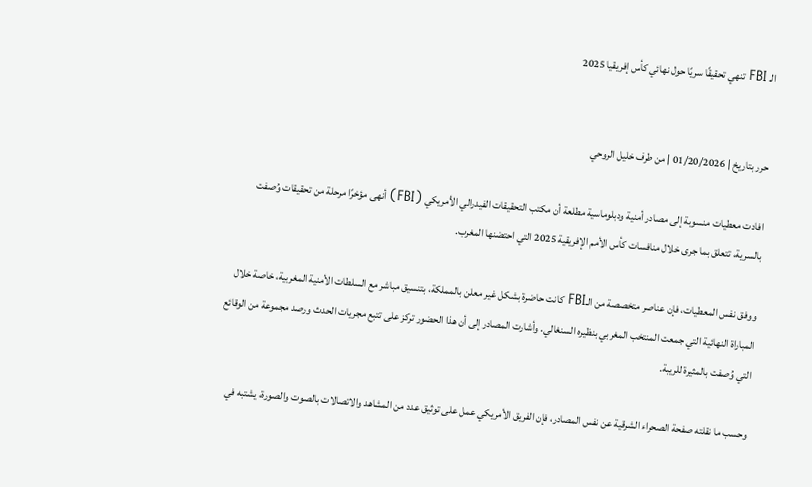الـ FBI تنهي تحقيقًا سريًا حول نهائي كأس إفريقيا 2025


حرر بتاريخ | 01/20/2026 | من طرف خليل الروحي

افادت معطيات منسوبة إلى مصادر أمنية ودبلوماسية مطلعة أن مكتب التحقيقات الفيدرالي الأمريكي (FBI) أنهى مؤخرًا مرحلة من تحقيقات وُصفت بالسرية، تتعلق بما جرى خلال منافسات كأس الأمم الإفريقية 2025 التي احتضنها المغرب.

ووفق نفس المعطيات، فإن عناصر متخصصة من الـFBI كانت حاضرة بشكل غير معلن بالمملكة، بتنسيق مباشر مع السلطات الأمنية المغربية، خاصة خلال المباراة النهائية التي جمعت المنتخب المغربي بنظيره السنغالي. وأشارت المصادر إلى أن هذا الحضور تركز على تتبع مجريات الحدث ورصد مجموعة من الوقائع التي وُصفت بالمثيرة للريبة.

وحسب ما نقلته صفحة الصحراء الشرقية عن نفس المصادر، فإن الفريق الأمريكي عمل على توثيق عدد من المشاهد والاتصالات بالصوت والصورة، يشتبه في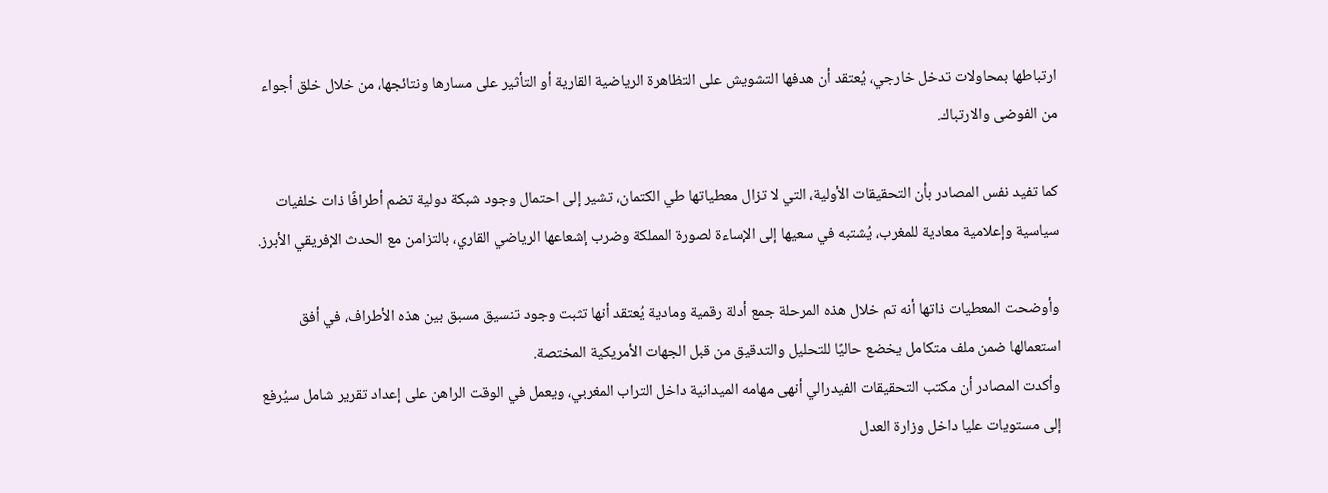ارتباطها بمحاولات تدخل خارجي، يُعتقد أن هدفها التشويش على التظاهرة الرياضية القارية أو التأثير على مسارها ونتائجها، من خلال خلق أجواء من الفوضى والارتباك.

كما تفيد نفس المصادر بأن التحقيقات الأولية، التي لا تزال معطياتها طي الكتمان، تشير إلى احتمال وجود شبكة دولية تضم أطرافًا ذات خلفيات سياسية وإعلامية معادية للمغرب، يُشتبه في سعيها إلى الإساءة لصورة المملكة وضرب إشعاعها الرياضي القاري، بالتزامن مع الحدث الإفريقي الأبرز.

وأوضحت المعطيات ذاتها أنه تم خلال هذه المرحلة جمع أدلة رقمية ومادية يُعتقد أنها تثبت وجود تنسيق مسبق بين هذه الأطراف، في أفق استعمالها ضمن ملف متكامل يخضع حاليًا للتحليل والتدقيق من قبل الجهات الأمريكية المختصة.
وأكدت المصادر أن مكتب التحقيقات الفيدرالي أنهى مهامه الميدانية داخل التراب المغربي، ويعمل في الوقت الراهن على إعداد تقرير شامل سيُرفع إلى مستويات عليا داخل وزارة العدل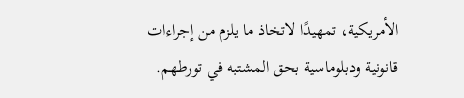الأمريكية، تمهيدًا لاتخاذ ما يلزم من إجراءات قانونية ودبلوماسية بحق المشتبه في تورطهم.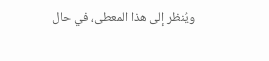ويُنظر إلى هذا المعطى، في حال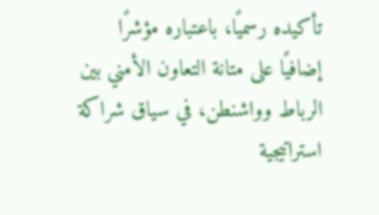تأكيده رسميًا، باعتباره مؤشرًا إضافيًا على متانة التعاون الأمني بين الرباط وواشنطن، في سياق شراكة استراتيجية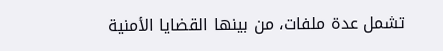تشمل عدة ملفات، من بينها القضايا الأمنية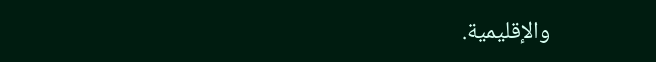والإقليمية.